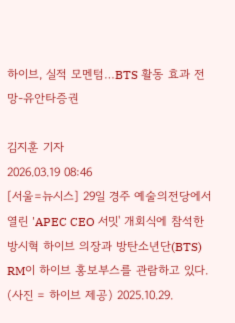하이브, 실적 모멘텀…BTS 활동 효과 전망-유안타증권

김지훈 기자
2026.03.19 08:46
[서울=뉴시스] 29일 경주 예술의전당에서 열린 'APEC CEO 서밋' 개회식에 참석한 방시혁 하이브 의장과 방탄소년단(BTS) RM이 하이브 홍보부스를 관람하고 있다. (사진 = 하이브 제공) 2025.10.29.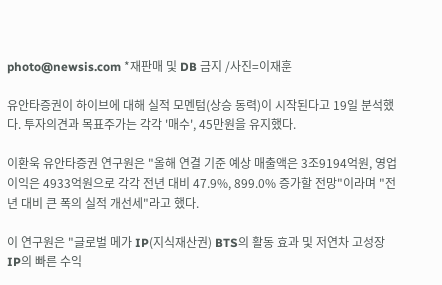photo@newsis.com *재판매 및 DB 금지 /사진=이재훈

유안타증권이 하이브에 대해 실적 모멘텀(상승 동력)이 시작된다고 19일 분석했다. 투자의견과 목표주가는 각각 '매수', 45만원을 유지했다.

이환욱 유안타증권 연구원은 "올해 연결 기준 예상 매출액은 3조9194억원, 영업이익은 4933억원으로 각각 전년 대비 47.9%, 899.0% 증가할 전망"이라며 "전년 대비 큰 폭의 실적 개선세"라고 했다.

이 연구원은 "글로벌 메가 IP(지식재산권) BTS의 활동 효과 및 저연차 고성장 IP의 빠른 수익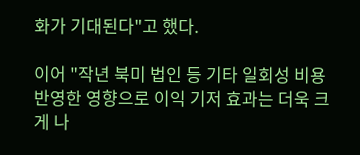화가 기대된다"고 했다.

이어 "작년 북미 법인 등 기타 일회성 비용 반영한 영향으로 이익 기저 효과는 더욱 크게 나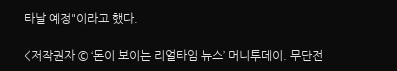타날 예정"이라고 했다.

<저작권자 © ‘돈이 보이는 리얼타임 뉴스’ 머니투데이. 무단전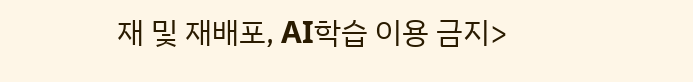재 및 재배포, AI학습 이용 금지>